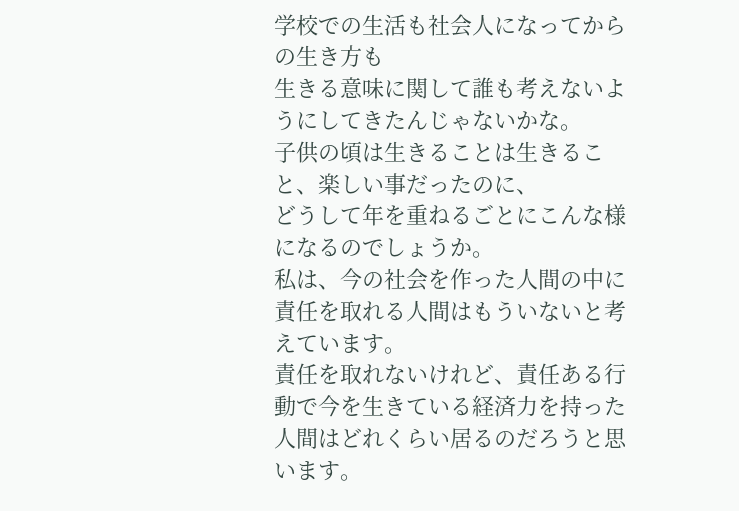学校での生活も社会人になってからの生き方も
生きる意味に関して誰も考えないようにしてきたんじゃないかな。
子供の頃は生きることは生きること、楽しい事だったのに、
どうして年を重ねるごとにこんな様になるのでしょうか。
私は、今の社会を作った人間の中に責任を取れる人間はもういないと考えています。
責任を取れないけれど、責任ある行動で今を生きている経済力を持った人間はどれくらい居るのだろうと思います。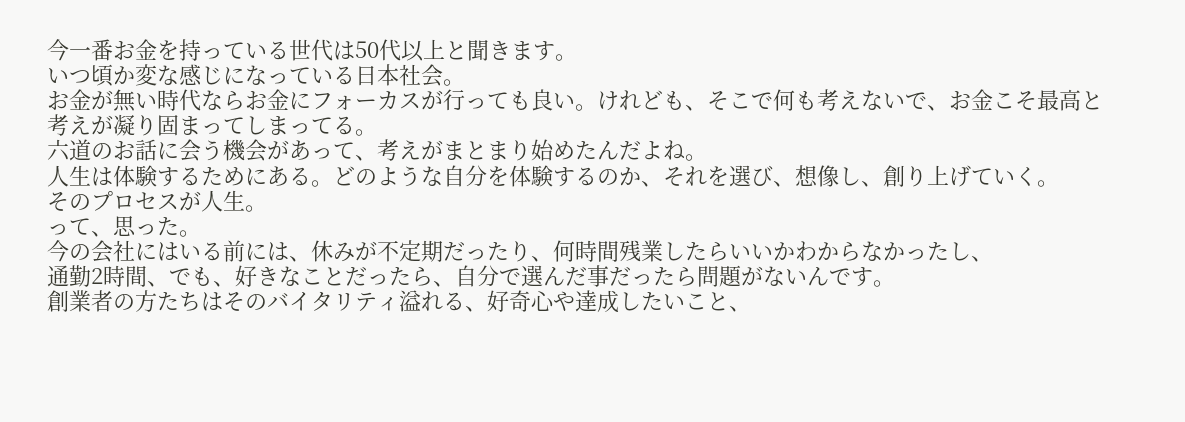今一番お金を持っている世代は50代以上と聞きます。
いつ頃か変な感じになっている日本社会。
お金が無い時代ならお金にフォーカスが行っても良い。けれども、そこで何も考えないで、お金こそ最高と
考えが凝り固まってしまってる。
六道のお話に会う機会があって、考えがまとまり始めたんだよね。
人生は体験するためにある。どのような自分を体験するのか、それを選び、想像し、創り上げていく。
そのプロセスが人生。
って、思った。
今の会社にはいる前には、休みが不定期だったり、何時間残業したらいいかわからなかったし、
通勤2時間、でも、好きなことだったら、自分で選んだ事だったら問題がないんです。
創業者の方たちはそのバイタリティ溢れる、好奇心や達成したいこと、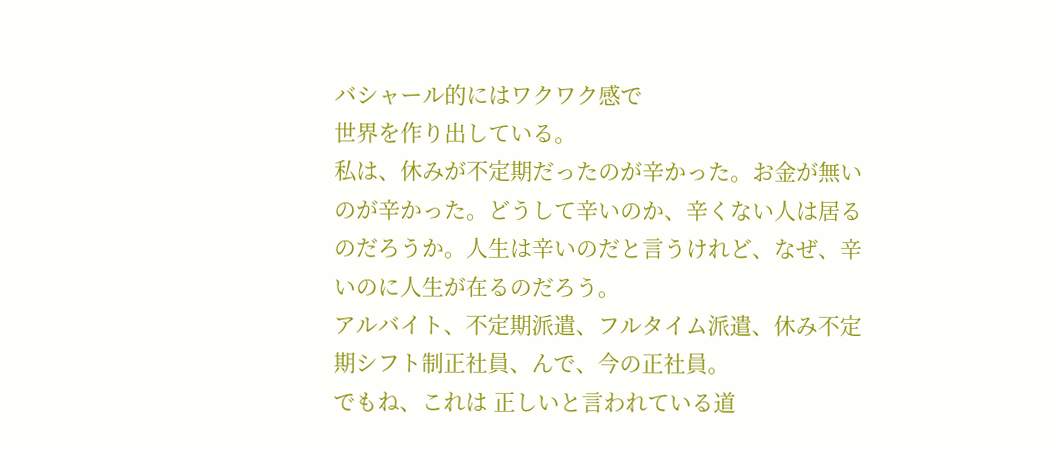バシャール的にはワクワク感で
世界を作り出している。
私は、休みが不定期だったのが辛かった。お金が無いのが辛かった。どうして辛いのか、辛くない人は居るのだろうか。人生は辛いのだと言うけれど、なぜ、辛いのに人生が在るのだろう。
アルバイト、不定期派遣、フルタイム派遣、休み不定期シフト制正社員、んで、今の正社員。
でもね、これは 正しいと言われている道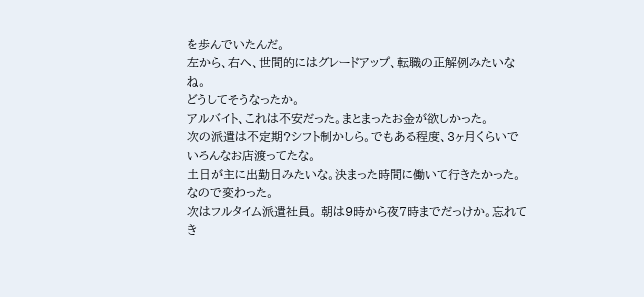を歩んでいたんだ。
左から、右へ、世間的にはグレードアップ、転職の正解例みたいなね。
どうしてそうなったか。
アルバイト、これは不安だった。まとまったお金が欲しかった。
次の派遣は不定期?シフト制かしら。でもある程度、3ヶ月くらいでいろんなお店渡ってたな。
土日が主に出勤日みたいな。決まった時間に働いて行きたかった。なので変わった。
次はフルタイム派遣社員。 朝は9時から夜7時までだっけか。忘れてき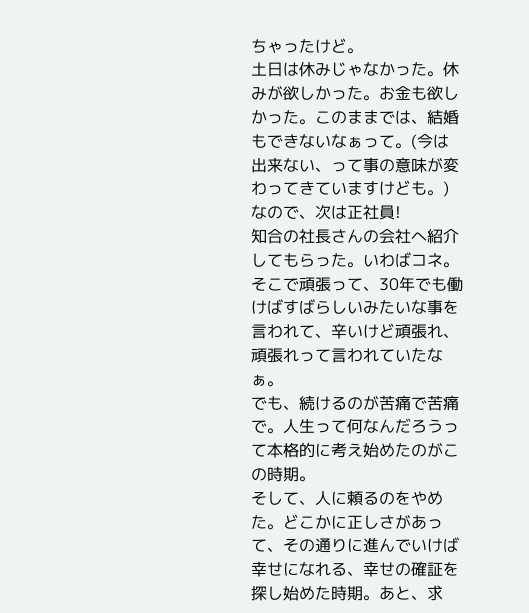ちゃったけど。
土日は休みじゃなかった。休みが欲しかった。お金も欲しかった。このままでは、結婚もできないなぁって。(今は出来ない、って事の意味が変わってきていますけども。)
なので、次は正社員!
知合の社長さんの会社へ紹介してもらった。いわばコネ。そこで頑張って、30年でも働けばすばらしいみたいな事を言われて、辛いけど頑張れ、頑張れって言われていたなぁ。
でも、続けるのが苦痛で苦痛で。人生って何なんだろうって本格的に考え始めたのがこの時期。
そして、人に頼るのをやめた。どこかに正しさがあって、その通りに進んでいけば幸せになれる、幸せの確証を探し始めた時期。あと、求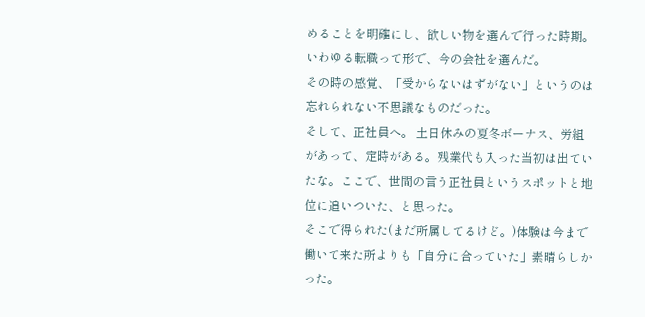めることを明確にし、欲しい物を選んで行った時期。
いわゆる転職って形で、今の会社を選んだ。
その時の感覚、「受からないはずがない」というのは忘れられない不思議なものだった。
そして、正社員へ。 土日休みの夏冬ボーナス、労組があって、定時がある。残業代も入った当初は出ていたな。ここで、世間の言う正社員というスポットと地位に追いついた、と思った。
そこで得られた(まだ所属してるけど。)体験は今まで働いて来た所よりも「自分に合っていた」素晴らしかった。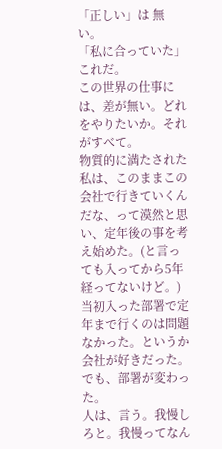「正しい」は 無い。
「私に合っていた」 これだ。
この世界の仕事には、差が無い。どれをやりたいか。それがすべて。
物質的に満たされた私は、このままこの会社で行きていくんだな、って漠然と思い、定年後の事を考え始めた。(と言っても入ってから5年経ってないけど。)
当初入った部署で定年まで行くのは問題なかった。というか会社が好きだった。
でも、部署が変わった。
人は、言う。我慢しろと。我慢ってなん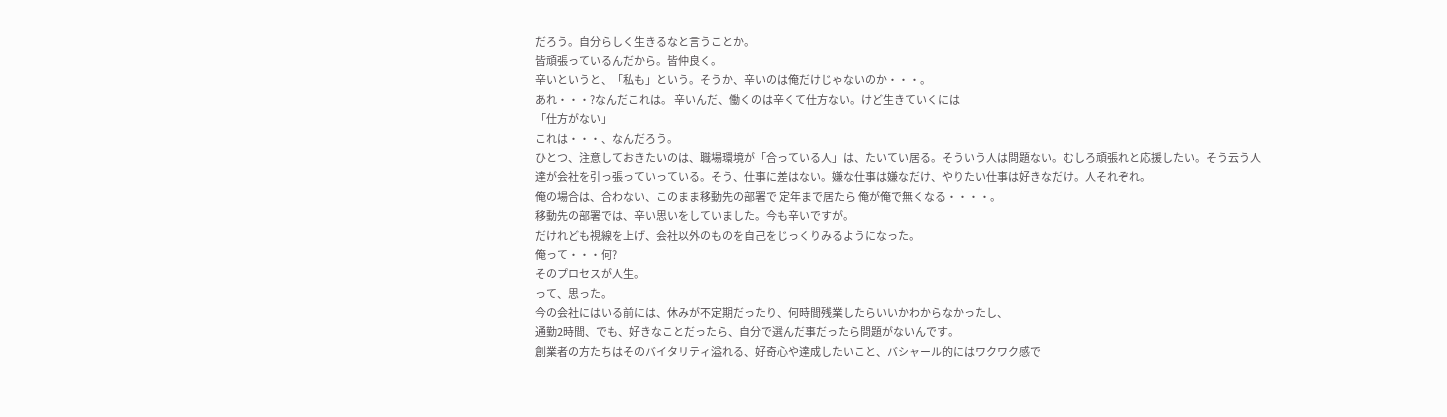だろう。自分らしく生きるなと言うことか。
皆頑張っているんだから。皆仲良く。
辛いというと、「私も」という。そうか、辛いのは俺だけじゃないのか・・・。
あれ・・・?なんだこれは。 辛いんだ、働くのは辛くて仕方ない。けど生きていくには
「仕方がない」
これは・・・、なんだろう。
ひとつ、注意しておきたいのは、職場環境が「合っている人」は、たいてい居る。そういう人は問題ない。むしろ頑張れと応援したい。そう云う人達が会社を引っ張っていっている。そう、仕事に差はない。嫌な仕事は嫌なだけ、やりたい仕事は好きなだけ。人それぞれ。
俺の場合は、合わない、このまま移動先の部署で 定年まで居たら 俺が俺で無くなる・・・・。
移動先の部署では、辛い思いをしていました。今も辛いですが。
だけれども視線を上げ、会社以外のものを自己をじっくりみるようになった。
俺って・・・何?
そのプロセスが人生。
って、思った。
今の会社にはいる前には、休みが不定期だったり、何時間残業したらいいかわからなかったし、
通勤2時間、でも、好きなことだったら、自分で選んだ事だったら問題がないんです。
創業者の方たちはそのバイタリティ溢れる、好奇心や達成したいこと、バシャール的にはワクワク感で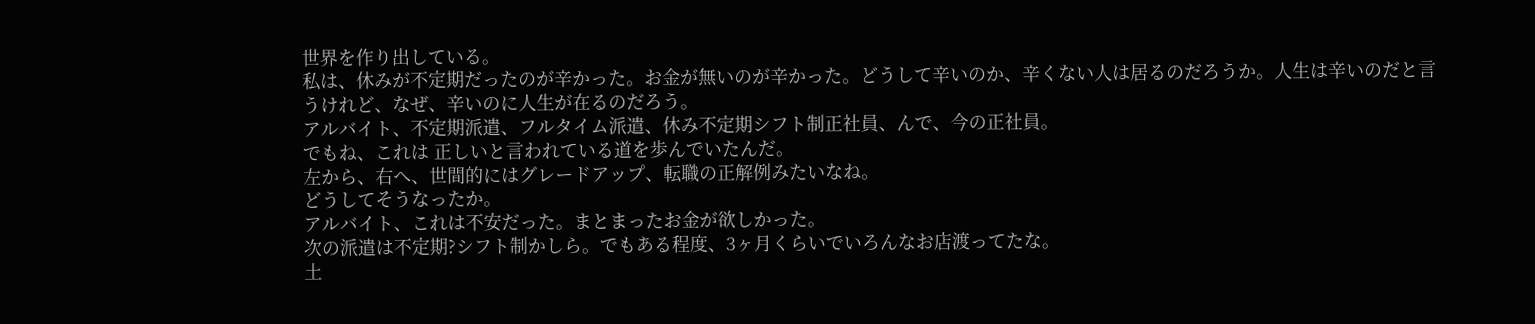世界を作り出している。
私は、休みが不定期だったのが辛かった。お金が無いのが辛かった。どうして辛いのか、辛くない人は居るのだろうか。人生は辛いのだと言うけれど、なぜ、辛いのに人生が在るのだろう。
アルバイト、不定期派遣、フルタイム派遣、休み不定期シフト制正社員、んで、今の正社員。
でもね、これは 正しいと言われている道を歩んでいたんだ。
左から、右へ、世間的にはグレードアップ、転職の正解例みたいなね。
どうしてそうなったか。
アルバイト、これは不安だった。まとまったお金が欲しかった。
次の派遣は不定期?シフト制かしら。でもある程度、3ヶ月くらいでいろんなお店渡ってたな。
土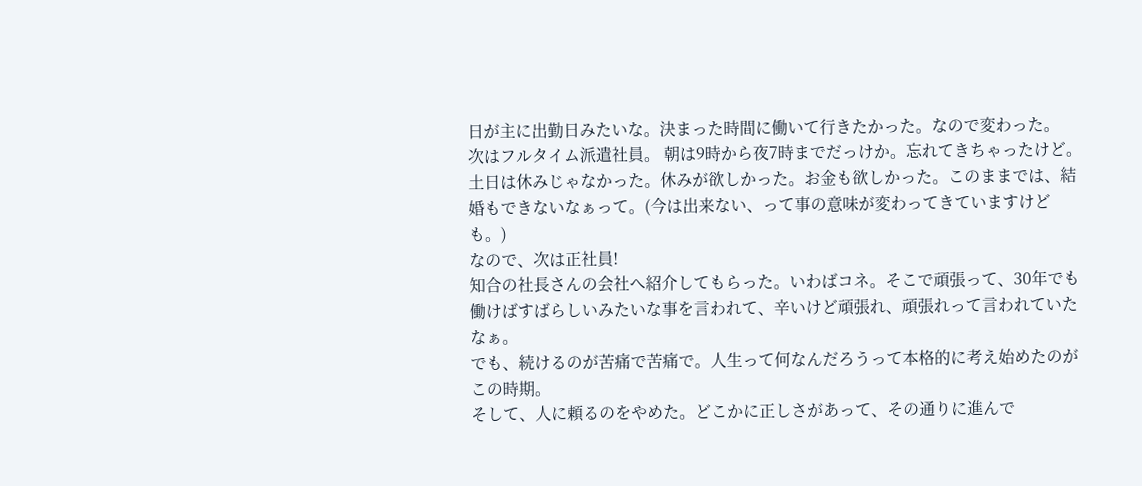日が主に出勤日みたいな。決まった時間に働いて行きたかった。なので変わった。
次はフルタイム派遣社員。 朝は9時から夜7時までだっけか。忘れてきちゃったけど。
土日は休みじゃなかった。休みが欲しかった。お金も欲しかった。このままでは、結婚もできないなぁって。(今は出来ない、って事の意味が変わってきていますけども。)
なので、次は正社員!
知合の社長さんの会社へ紹介してもらった。いわばコネ。そこで頑張って、30年でも働けばすばらしいみたいな事を言われて、辛いけど頑張れ、頑張れって言われていたなぁ。
でも、続けるのが苦痛で苦痛で。人生って何なんだろうって本格的に考え始めたのがこの時期。
そして、人に頼るのをやめた。どこかに正しさがあって、その通りに進んで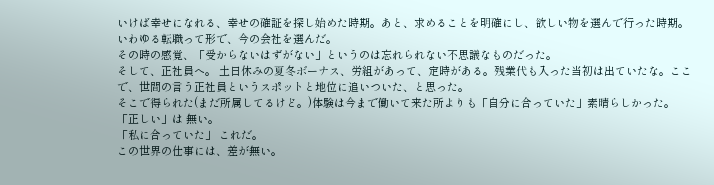いけば幸せになれる、幸せの確証を探し始めた時期。あと、求めることを明確にし、欲しい物を選んで行った時期。
いわゆる転職って形で、今の会社を選んだ。
その時の感覚、「受からないはずがない」というのは忘れられない不思議なものだった。
そして、正社員へ。 土日休みの夏冬ボーナス、労組があって、定時がある。残業代も入った当初は出ていたな。ここで、世間の言う正社員というスポットと地位に追いついた、と思った。
そこで得られた(まだ所属してるけど。)体験は今まで働いて来た所よりも「自分に合っていた」素晴らしかった。
「正しい」は 無い。
「私に合っていた」 これだ。
この世界の仕事には、差が無い。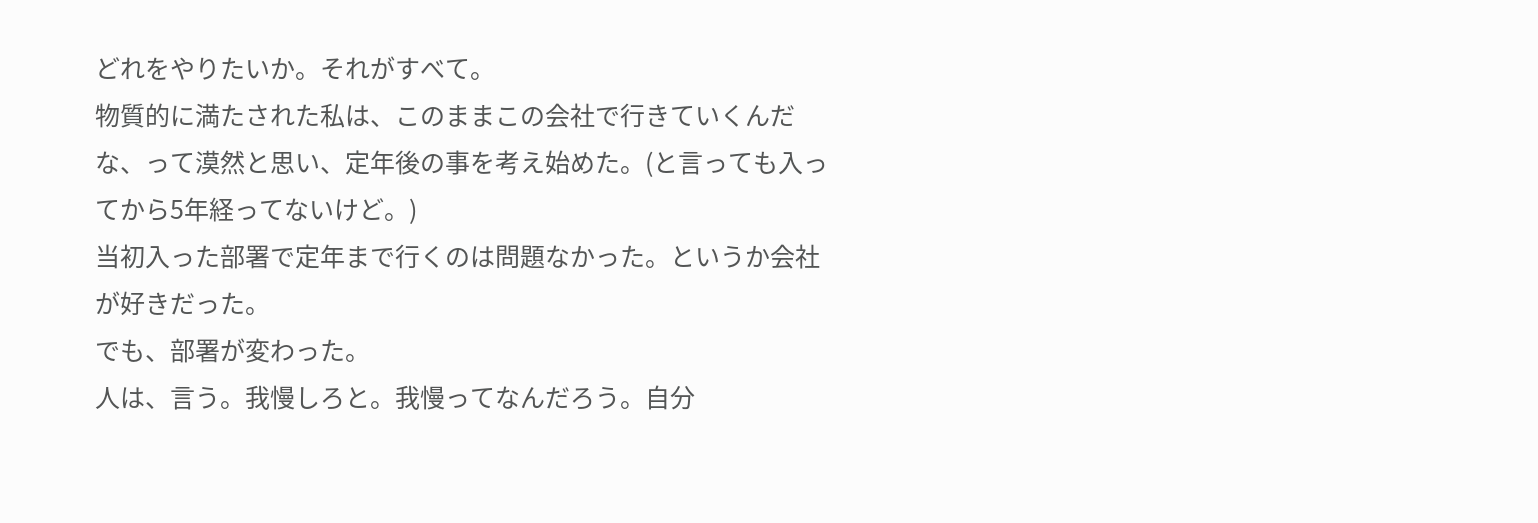どれをやりたいか。それがすべて。
物質的に満たされた私は、このままこの会社で行きていくんだな、って漠然と思い、定年後の事を考え始めた。(と言っても入ってから5年経ってないけど。)
当初入った部署で定年まで行くのは問題なかった。というか会社が好きだった。
でも、部署が変わった。
人は、言う。我慢しろと。我慢ってなんだろう。自分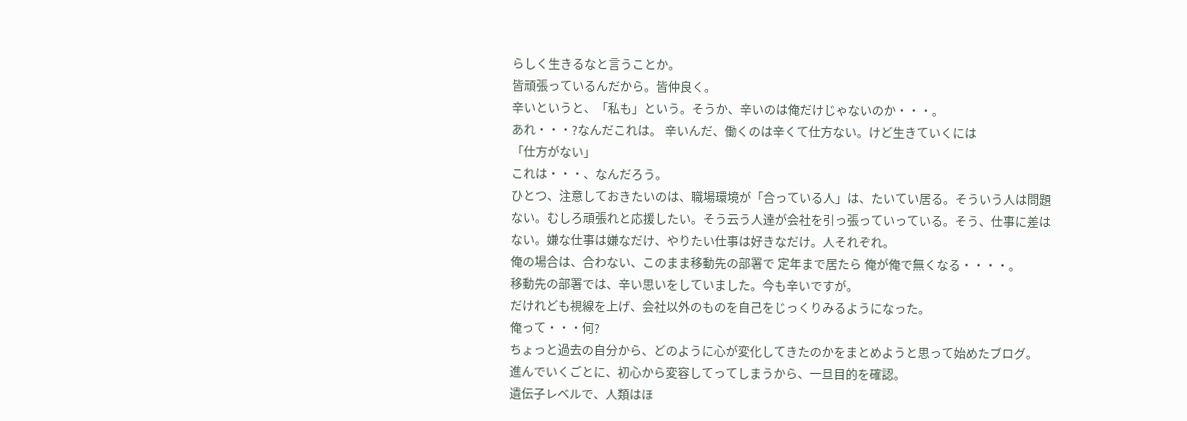らしく生きるなと言うことか。
皆頑張っているんだから。皆仲良く。
辛いというと、「私も」という。そうか、辛いのは俺だけじゃないのか・・・。
あれ・・・?なんだこれは。 辛いんだ、働くのは辛くて仕方ない。けど生きていくには
「仕方がない」
これは・・・、なんだろう。
ひとつ、注意しておきたいのは、職場環境が「合っている人」は、たいてい居る。そういう人は問題ない。むしろ頑張れと応援したい。そう云う人達が会社を引っ張っていっている。そう、仕事に差はない。嫌な仕事は嫌なだけ、やりたい仕事は好きなだけ。人それぞれ。
俺の場合は、合わない、このまま移動先の部署で 定年まで居たら 俺が俺で無くなる・・・・。
移動先の部署では、辛い思いをしていました。今も辛いですが。
だけれども視線を上げ、会社以外のものを自己をじっくりみるようになった。
俺って・・・何?
ちょっと過去の自分から、どのように心が変化してきたのかをまとめようと思って始めたブログ。
進んでいくごとに、初心から変容してってしまうから、一旦目的を確認。
遺伝子レベルで、人類はほ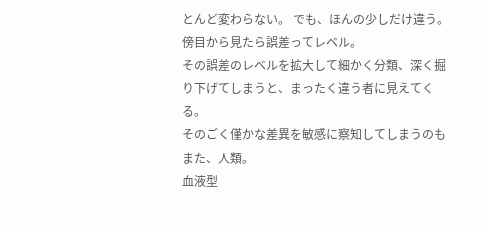とんど変わらない。 でも、ほんの少しだけ違う。傍目から見たら誤差ってレベル。
その誤差のレベルを拡大して細かく分類、深く掘り下げてしまうと、まったく違う者に見えてくる。
そのごく僅かな差異を敏感に察知してしまうのもまた、人類。
血液型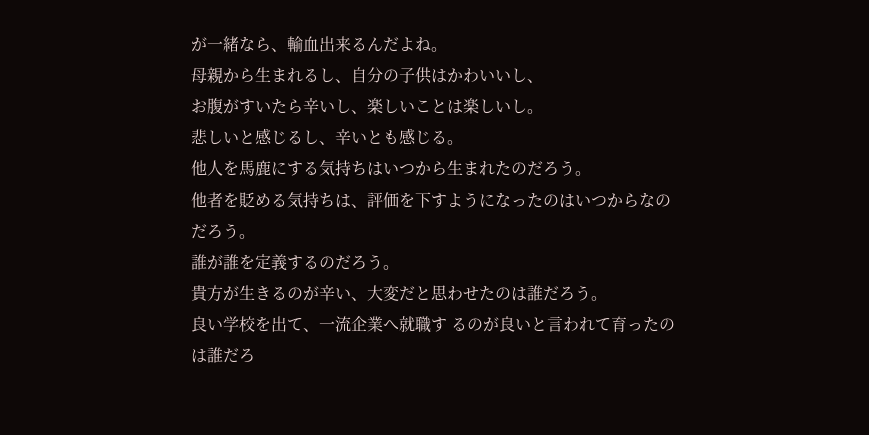が一緒なら、輸血出来るんだよね。
母親から生まれるし、自分の子供はかわいいし、
お腹がすいたら辛いし、楽しいことは楽しいし。
悲しいと感じるし、辛いとも感じる。
他人を馬鹿にする気持ちはいつから生まれたのだろう。
他者を貶める気持ちは、評価を下すようになったのはいつからなのだろう。
誰が誰を定義するのだろう。
貴方が生きるのが辛い、大変だと思わせたのは誰だろう。
良い学校を出て、一流企業へ就職す るのが良いと言われて育ったのは誰だろ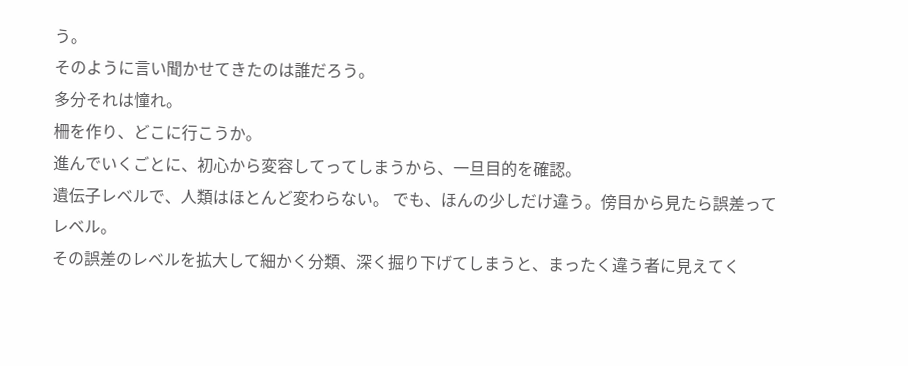う。
そのように言い聞かせてきたのは誰だろう。
多分それは憧れ。
柵を作り、どこに行こうか。
進んでいくごとに、初心から変容してってしまうから、一旦目的を確認。
遺伝子レベルで、人類はほとんど変わらない。 でも、ほんの少しだけ違う。傍目から見たら誤差ってレベル。
その誤差のレベルを拡大して細かく分類、深く掘り下げてしまうと、まったく違う者に見えてく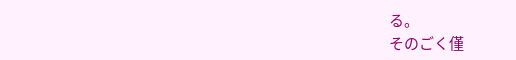る。
そのごく僅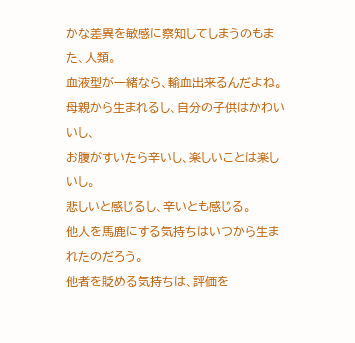かな差異を敏感に察知してしまうのもまた、人類。
血液型が一緒なら、輸血出来るんだよね。
母親から生まれるし、自分の子供はかわいいし、
お腹がすいたら辛いし、楽しいことは楽しいし。
悲しいと感じるし、辛いとも感じる。
他人を馬鹿にする気持ちはいつから生まれたのだろう。
他者を貶める気持ちは、評価を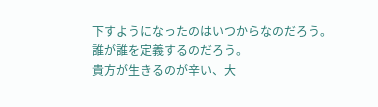下すようになったのはいつからなのだろう。
誰が誰を定義するのだろう。
貴方が生きるのが辛い、大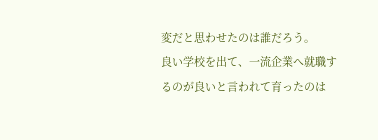変だと思わせたのは誰だろう。
良い学校を出て、一流企業へ就職す るのが良いと言われて育ったのは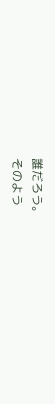誰だろう。
そのよう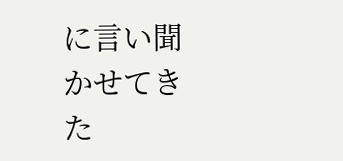に言い聞かせてきた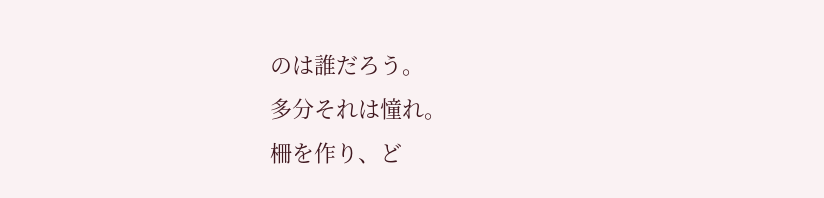のは誰だろう。
多分それは憧れ。
柵を作り、ど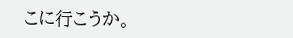こに行こうか。